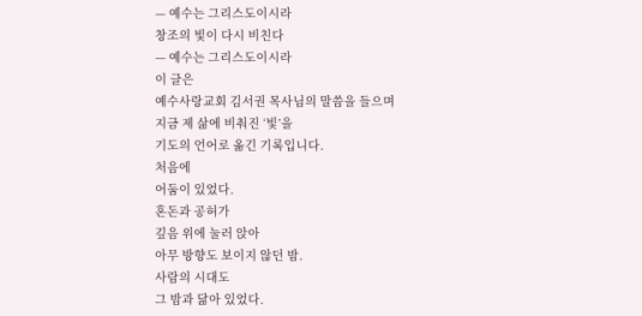— 예수는 그리스도이시라
창조의 빛이 다시 비친다
— 예수는 그리스도이시라
이 글은
예수사랑교회 김서권 목사님의 말씀을 들으며
지금 제 삶에 비춰진 ‘빛’을
기도의 언어로 옮긴 기록입니다.
처음에
어둠이 있었다.
혼돈과 공허가
깊음 위에 눌러 앉아
아무 방향도 보이지 않던 밤.
사람의 시대도
그 밤과 닮아 있었다.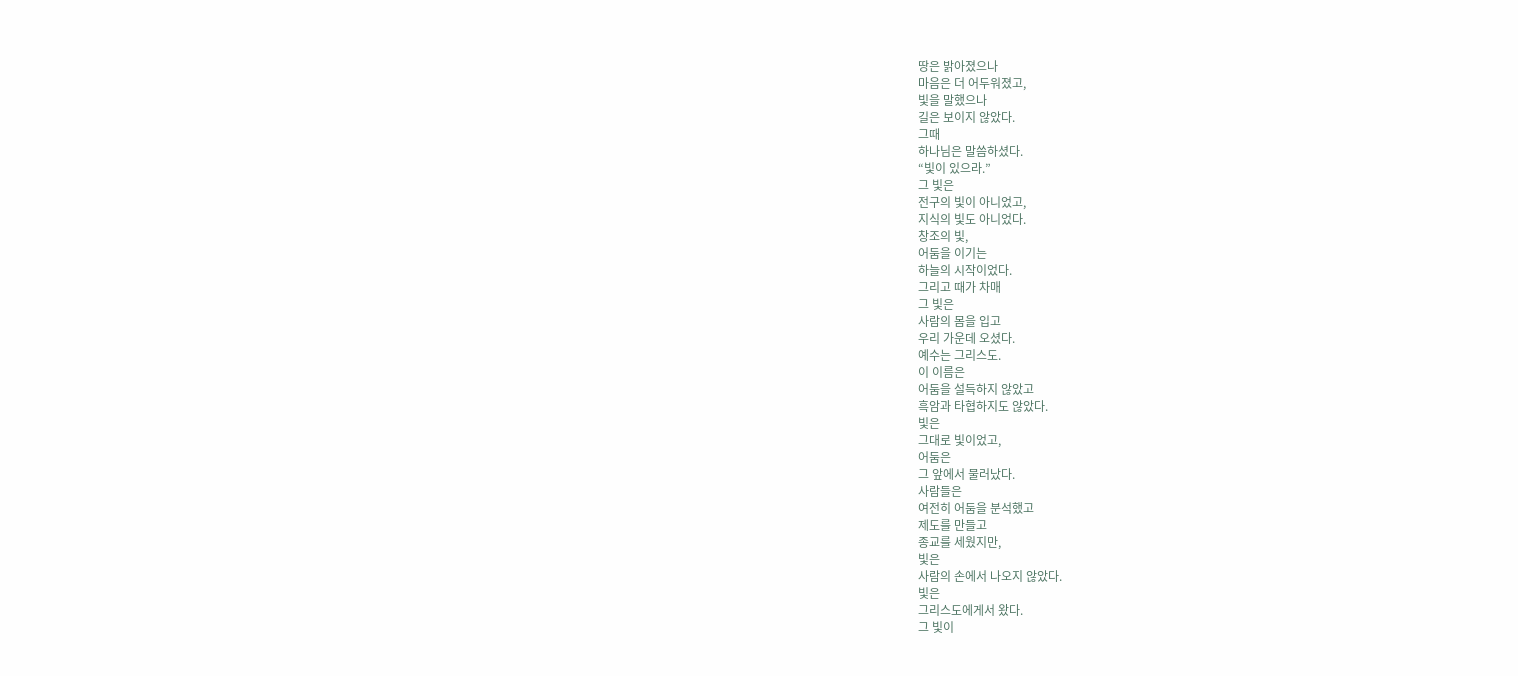땅은 밝아졌으나
마음은 더 어두워졌고,
빛을 말했으나
길은 보이지 않았다.
그때
하나님은 말씀하셨다.
“빛이 있으라.”
그 빛은
전구의 빛이 아니었고,
지식의 빛도 아니었다.
창조의 빛,
어둠을 이기는
하늘의 시작이었다.
그리고 때가 차매
그 빛은
사람의 몸을 입고
우리 가운데 오셨다.
예수는 그리스도.
이 이름은
어둠을 설득하지 않았고
흑암과 타협하지도 않았다.
빛은
그대로 빛이었고,
어둠은
그 앞에서 물러났다.
사람들은
여전히 어둠을 분석했고
제도를 만들고
종교를 세웠지만,
빛은
사람의 손에서 나오지 않았다.
빛은
그리스도에게서 왔다.
그 빛이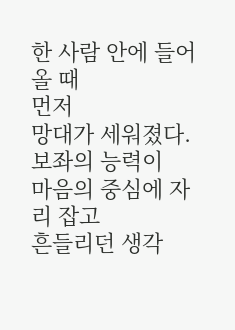한 사람 안에 들어올 때
먼저
망대가 세워졌다.
보좌의 능력이
마음의 중심에 자리 잡고
흔들리던 생각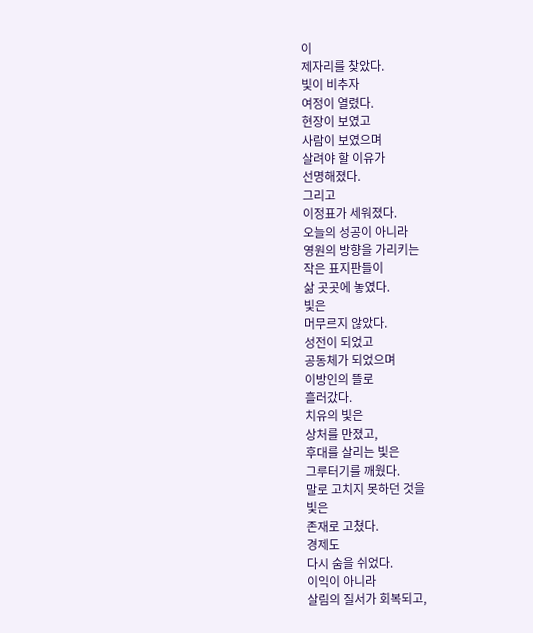이
제자리를 찾았다.
빛이 비추자
여정이 열렸다.
현장이 보였고
사람이 보였으며
살려야 할 이유가
선명해졌다.
그리고
이정표가 세워졌다.
오늘의 성공이 아니라
영원의 방향을 가리키는
작은 표지판들이
삶 곳곳에 놓였다.
빛은
머무르지 않았다.
성전이 되었고
공동체가 되었으며
이방인의 뜰로
흘러갔다.
치유의 빛은
상처를 만졌고,
후대를 살리는 빛은
그루터기를 깨웠다.
말로 고치지 못하던 것을
빛은
존재로 고쳤다.
경제도
다시 숨을 쉬었다.
이익이 아니라
살림의 질서가 회복되고,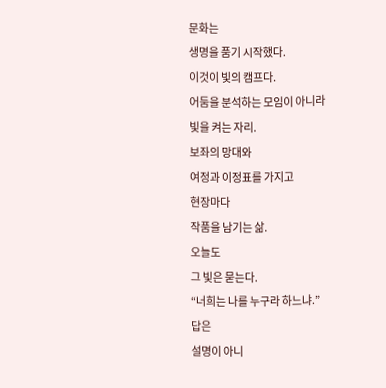문화는
생명을 품기 시작했다.
이것이 빛의 캠프다.
어둠을 분석하는 모임이 아니라
빛을 켜는 자리.
보좌의 망대와
여정과 이정표를 가지고
현장마다
작품을 남기는 삶.
오늘도
그 빛은 묻는다.
“너희는 나를 누구라 하느냐.”
답은
설명이 아니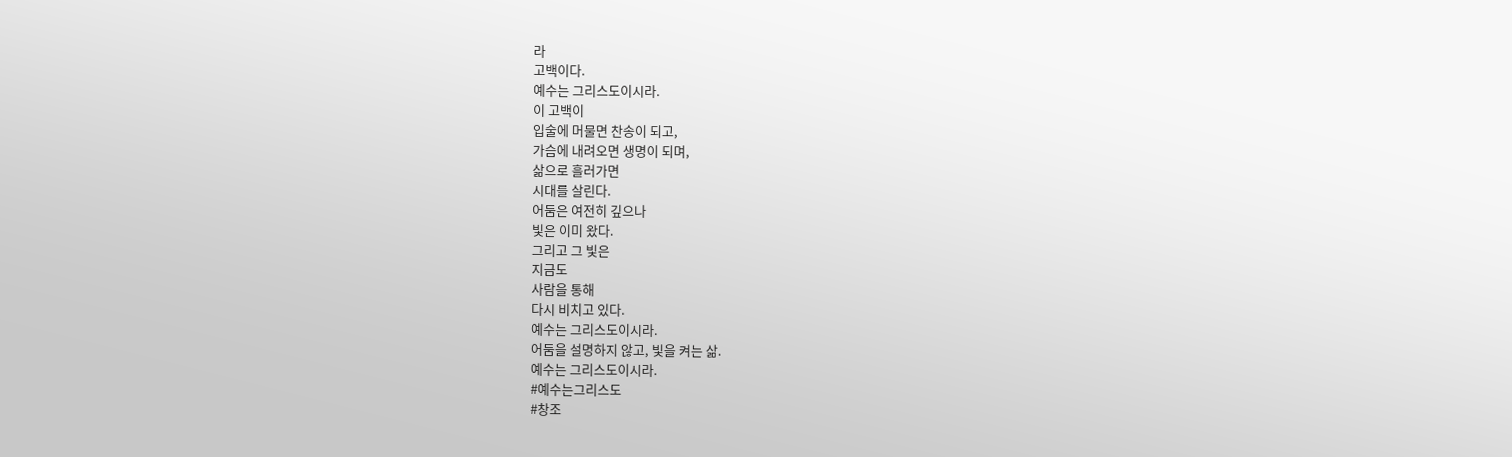라
고백이다.
예수는 그리스도이시라.
이 고백이
입술에 머물면 찬송이 되고,
가슴에 내려오면 생명이 되며,
삶으로 흘러가면
시대를 살린다.
어둠은 여전히 깊으나
빛은 이미 왔다.
그리고 그 빛은
지금도
사람을 통해
다시 비치고 있다.
예수는 그리스도이시라.
어둠을 설명하지 않고, 빛을 켜는 삶.
예수는 그리스도이시라.
#예수는그리스도
#창조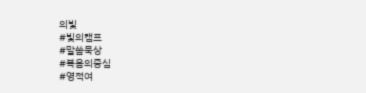의빛
#빛의캠프
#말씀묵상
#복음의중심
#영적여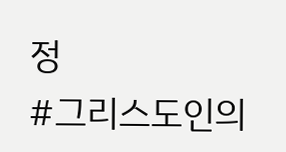정
#그리스도인의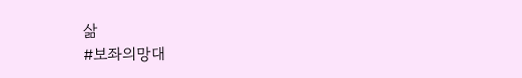삶
#보좌의망대